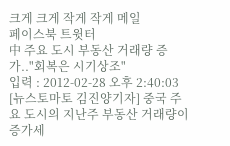크게 크게 작게 작게 메일
페이스북 트윗터
中 주요 도시 부동산 거래량 증가.."회복은 시기상조"
입력 : 2012-02-28 오후 2:40:03
[뉴스토마토 김진양기자] 중국 주요 도시의 지난주 부동산 거래량이 증가세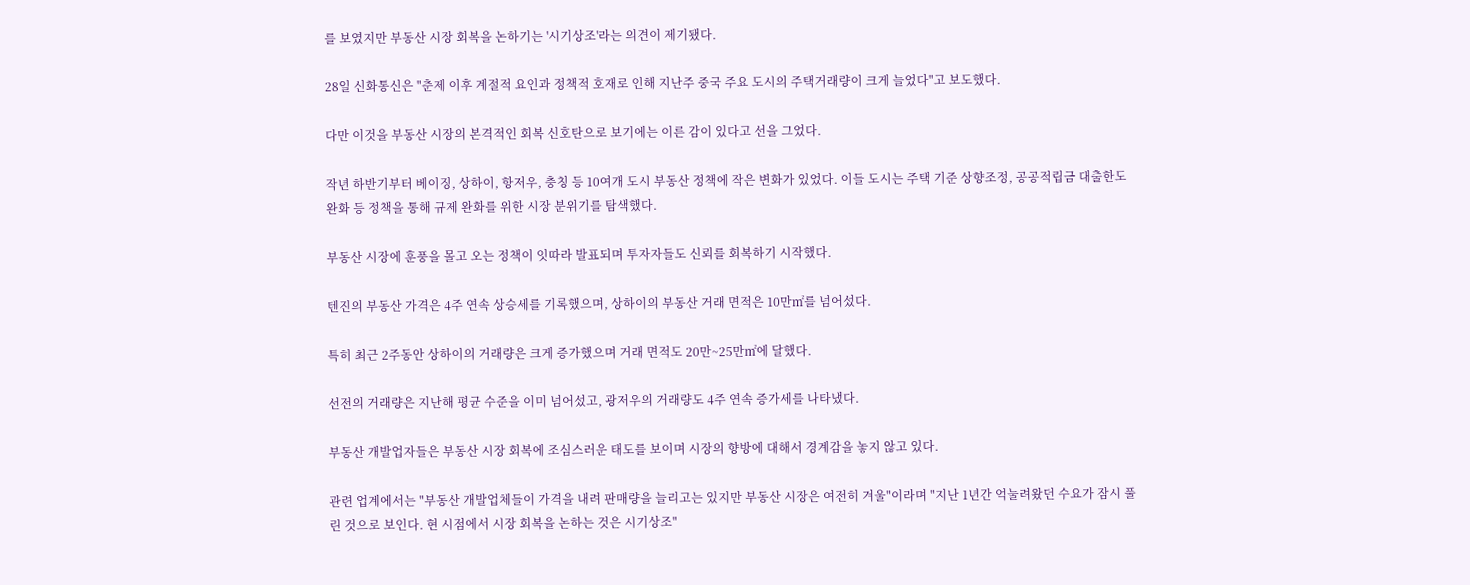를 보였지만 부동산 시장 회복을 논하기는 '시기상조'라는 의견이 제기됐다.

28일 신화통신은 "춘제 이후 계절적 요인과 정책적 호재로 인해 지난주 중국 주요 도시의 주택거래량이 크게 늘었다"고 보도했다.

다만 이것을 부동산 시장의 본격적인 회복 신호탄으로 보기에는 이른 감이 있다고 선을 그었다.

작년 하반기부터 베이징, 상하이, 항저우, 충칭 등 10여개 도시 부동산 정책에 작은 변화가 있었다. 이들 도시는 주택 기준 상향조정, 공공적립금 대출한도 완화 등 정책을 통해 규제 완화를 위한 시장 분위기를 탐색했다.

부동산 시장에 훈풍을 몰고 오는 정책이 잇따라 발표되며 투자자들도 신뢰를 회복하기 시작했다.

텐진의 부동산 가격은 4주 연속 상승세를 기록했으며, 상하이의 부동산 거래 면적은 10만㎡를 넘어섰다.

특히 최근 2주동안 상하이의 거래량은 크게 증가했으며 거래 면적도 20만~25만㎡에 달했다.

선전의 거래량은 지난해 평균 수준을 이미 넘어섰고, 광저우의 거래량도 4주 연속 증가세를 나타냈다.

부동산 개발업자들은 부동산 시장 회복에 조심스러운 태도를 보이며 시장의 향방에 대해서 경계감을 놓지 않고 있다.

관련 업계에서는 "부동산 개발업체들이 가격을 내려 판매량을 늘리고는 있지만 부동산 시장은 여전히 겨울"이라며 "지난 1년간 억눌려왔던 수요가 잠시 풀린 것으로 보인다. 현 시점에서 시장 회복을 논하는 것은 시기상조"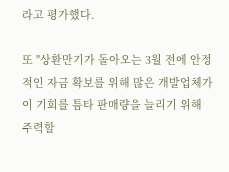라고 평가했다.

또 "상환만기가 돌아오는 3월 전에 안정적인 자금 확보를 위해 많은 개발업체가 이 기회를 틈타 판매량을 늘리기 위해 주력할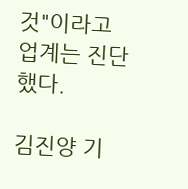것"이라고 업계는 진단했다.

김진양 기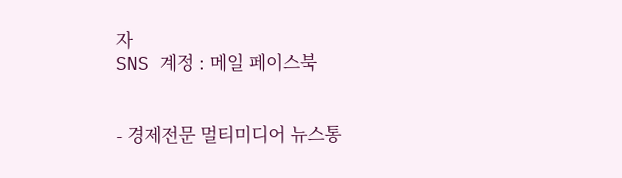자
SNS 계정 : 메일 페이스북


- 경제전문 멀티미디어 뉴스통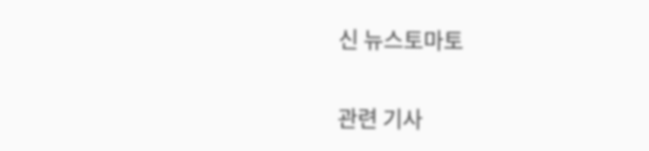신 뉴스토마토

관련 기사